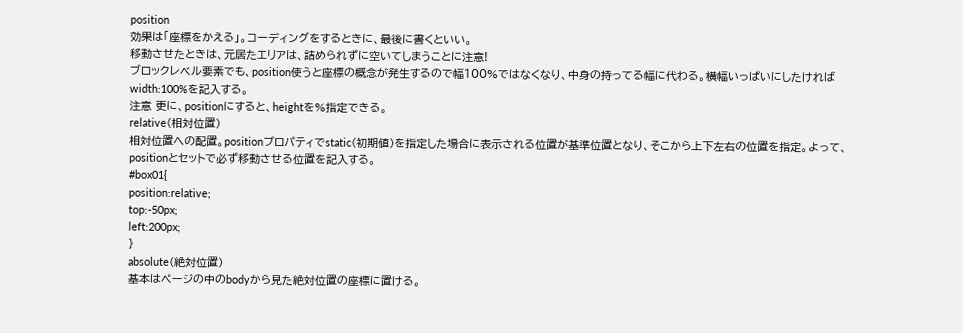position
効果は「座標をかえる」。コーディングをするときに、最後に書くといい。
移動させたときは、元居たエリアは、詰められずに空いてしまうことに注意!
ブロックレベル要素でも、position使うと座標の概念が発生するので幅100%ではなくなり、中身の持ってる幅に代わる。横幅いっぱいにしたければwidth:100%を記入する。
注意 更に、positionにすると、heightを%指定できる。
relative(相対位置)
相対位置への配置。positionプロパティでstatic(初期値)を指定した場合に表示される位置が基準位置となり、そこから上下左右の位置を指定。よって、positionとセットで必ず移動させる位置を記入する。
#box01{
position:relative;
top:-50px;
left:200px;
}
absolute(絶対位置)
基本はページの中のbodyから見た絶対位置の座標に置ける。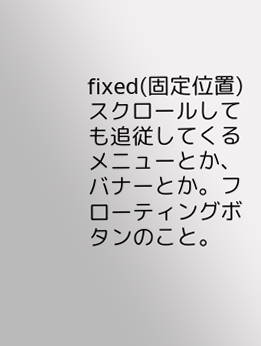fixed(固定位置)
スクロールしても追従してくるメニューとか、バナーとか。フローティングボタンのこと。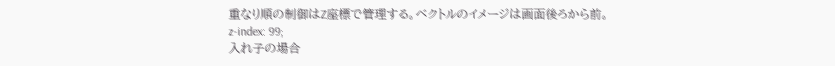重なり順の制御はZ座標で管理する。ベクトルのイメージは画面後ろから前。
z-index: 99;
入れ子の場合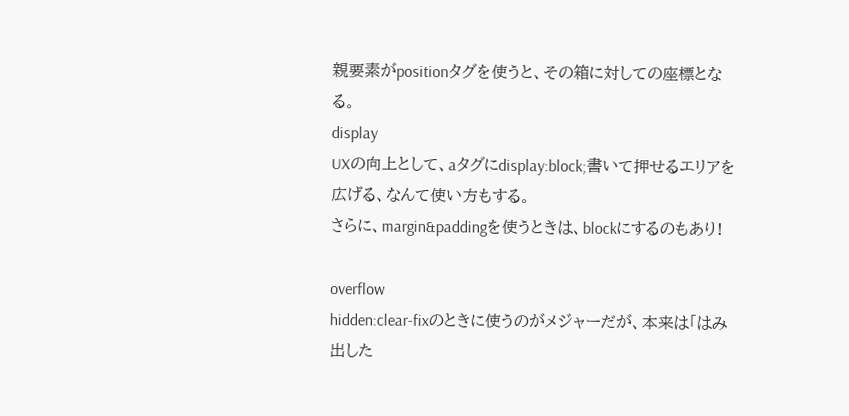親要素がpositionタグを使うと、その箱に対しての座標となる。
display
UXの向上として、aタグにdisplay:block;書いて押せるエリアを広げる、なんて使い方もする。
さらに、margin&paddingを使うときは、blockにするのもあり!

overflow
hidden:clear-fixのときに使うのがメジャーだが、本来は「はみ出した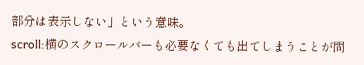部分は表示しない」という意味。
scroll:横のスクロールバーも必要なくても出てしまうことが問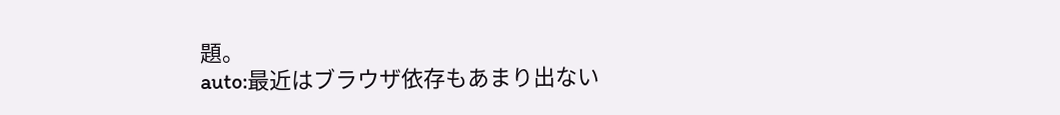題。
auto:最近はブラウザ依存もあまり出ない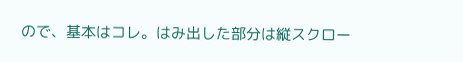ので、基本はコレ。はみ出した部分は縦スクロー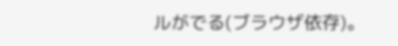ルがでる(ブラウザ依存)。